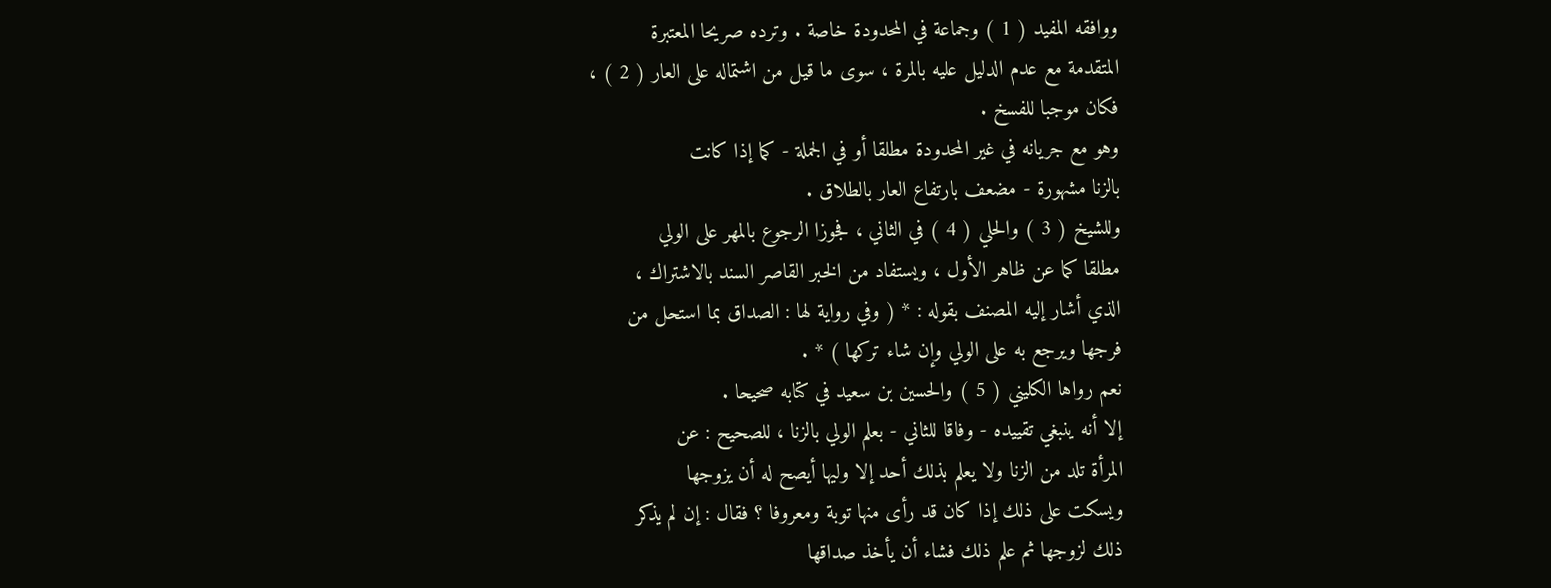ووافقه المفيد ( 1 ) وجماعة في المحدودة خاصة . وترده صريحا المعتبرة
المتقدمة مع عدم الدليل عليه بالمرة ، سوى ما قيل من اشتماله على العار ( 2 ) ،
فكان موجبا للفسخ .
وهو مع جريانه في غير المحدودة مطلقا أو في الجملة - كما إذا كانت
بالزنا مشهورة - مضعف بارتفاع العار بالطلاق .
وللشيخ ( 3 ) والحلي ( 4 ) في الثاني ، فجوزا الرجوع بالمهر على الولي
مطلقا كما عن ظاهر الأول ، ويستفاد من الخبر القاصر السند بالاشتراك ،
الذي أشار إليه المصنف بقوله : * ( وفي رواية لها : الصداق بما استحل من
فرجها ويرجع به على الولي وإن شاء تركها ) * .
نعم رواها الكليني ( 5 ) والحسين بن سعيد في كتابه صحيحا .
إلا أنه ينبغي تقييده - وفاقا للثاني - بعلم الولي بالزنا ، للصحيح : عن
المرأة تلد من الزنا ولا يعلم بذلك أحد إلا وليها أيصح له أن يزوجها
ويسكت على ذلك إذا كان قد رأى منها توبة ومعروفا ؟ فقال : إن لم يذكر
ذلك لزوجها ثم علم ذلك فشاء أن يأخذ صداقها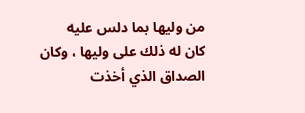من وليها بما دلس عليه
كان له ذلك على وليها ، وكان الصداق الذي أخذت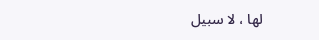لها ، لا سبيل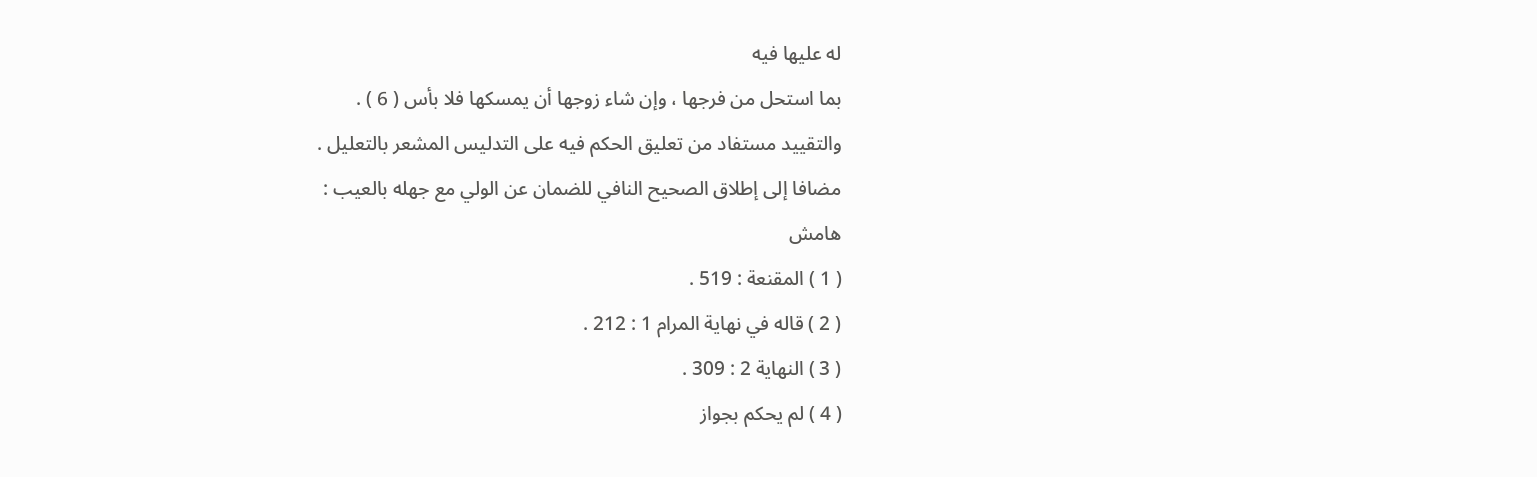له عليها فيه
بما استحل من فرجها ، وإن شاء زوجها أن يمسكها فلا بأس ( 6 ) .
والتقييد مستفاد من تعليق الحكم فيه على التدليس المشعر بالتعليل .
مضافا إلى إطلاق الصحيح النافي للضمان عن الولي مع جهله بالعيب :
هامش
( 1 ) المقنعة : 519 .
( 2 ) قاله في نهاية المرام 1 : 212 .
( 3 ) النهاية 2 : 309 .
( 4 ) لم يحكم بجواز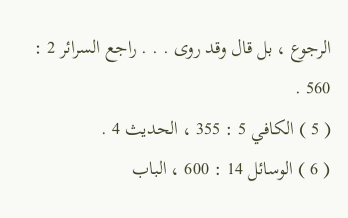الرجوع ، بل قال وقد روى . . . راجع السرائر 2 : 560 .
( 5 ) الكافي 5 : 355 ، الحديث 4 .
( 6 ) الوسائل 14 : 600 ، الباب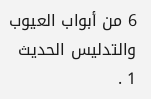6 من أبواب العيوب والتدليس الحديث 1 .